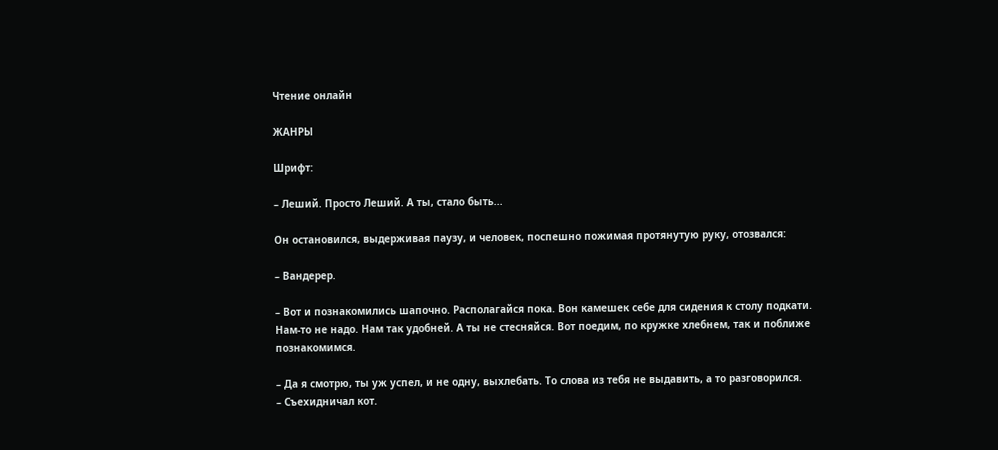Чтение онлайн

ЖАНРЫ

Шрифт:

– Леший. Просто Леший. А ты, стало быть...

Он остановился, выдерживая паузу, и человек, поспешно пожимая протянутую руку, отозвался:

– Вандерер.

– Вот и познакомились шапочно. Располагайся пока. Вон камешек себе для сидения к столу подкати. Нам-то не надо. Нам так удобней. А ты не стесняйся. Вот поедим, по кружке хлебнем, так и поближе познакомимся.

– Да я смотрю, ты уж успел, и не одну, выхлебать. То слова из тебя не выдавить, а то разговорился.
– Съехидничал кот.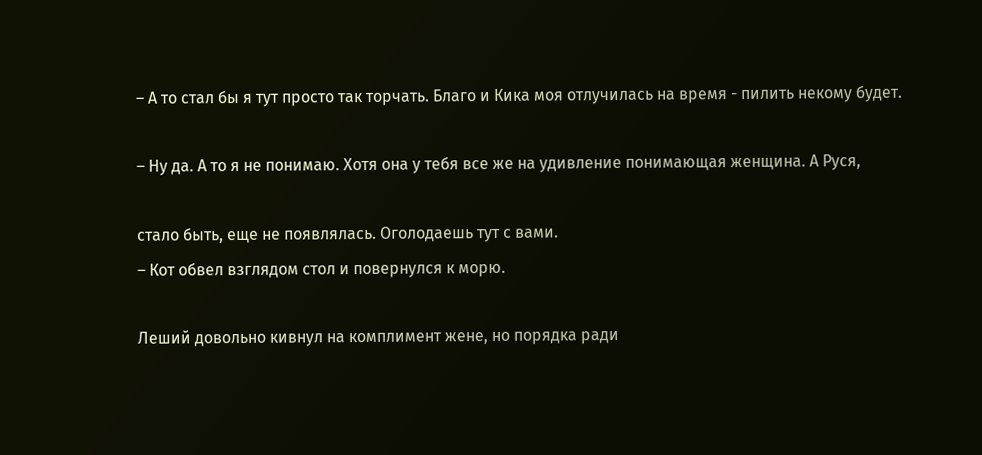– А то стал бы я тут просто так торчать. Благо и Кика моя отлучилась на время - пилить некому будет.

– Ну да. А то я не понимаю. Хотя она у тебя все же на удивление понимающая женщина. А Руся,

стало быть, еще не появлялась. Оголодаешь тут с вами.
– Кот обвел взглядом стол и повернулся к морю.

Леший довольно кивнул на комплимент жене, но порядка ради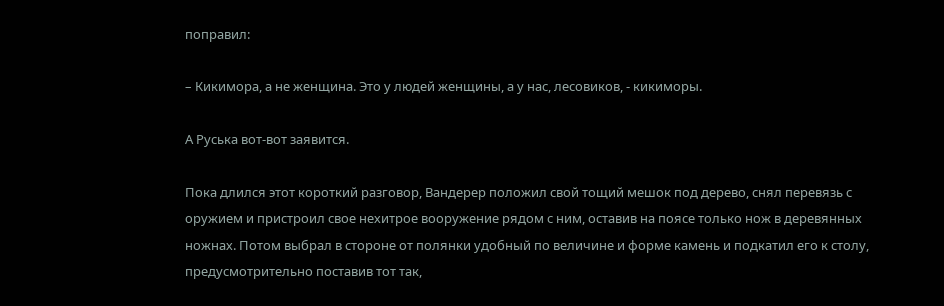поправил:

– Кикимора, а не женщина. Это у людей женщины, а у нас, лесовиков, - кикиморы.

А Руська вот-вот заявится.

Пока длился этот короткий разговор, Вандерер положил свой тощий мешок под дерево, снял перевязь с оружием и пристроил свое нехитрое вооружение рядом с ним, оставив на поясе только нож в деревянных ножнах. Потом выбрал в стороне от полянки удобный по величине и форме камень и подкатил его к столу, предусмотрительно поставив тот так,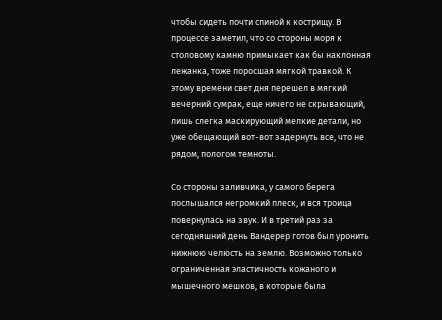чтобы сидеть почти спиной к кострищу. В процессе заметил, что со стороны моря к столовому камню примыкает как бы наклонная лежанка, тоже поросшая мягкой травкой. К этому времени свет дня перешел в мягкий вечерний сумрак, еще ничего не скрывающий, лишь слегка маскирующий мелкие детали, но уже обещающий вот-вот задернуть все, что не рядом, пологом темноты.

Со стороны заливчика, у самого берега послышался негромкий плеск, и вся троица повернулась на звук. И в третий раз за сегодняшний день Вандерер готов был уронить нижнюю челюсть на землю. Возможно только ограниченная эластичность кожаного и мышечного мешков, в которые была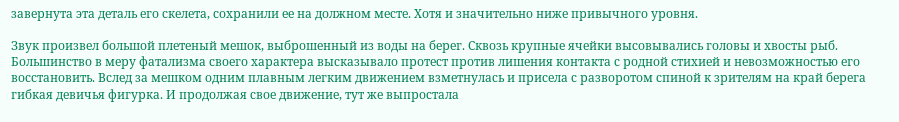завернута эта деталь его скелета, сохранили ее на должном месте. Хотя и значительно ниже привычного уровня.

Звук произвел большой плетеный мешок, выброшенный из воды на берег. Сквозь крупные ячейки высовывались головы и хвосты рыб. Большинство в меру фатализма своего характера высказывало протест против лишения контакта с родной стихией и невозможностью его восстановить. Вслед за мешком одним плавным легким движением взметнулась и присела с разворотом спиной к зрителям на край берега гибкая девичья фигурка. И продолжая свое движение, тут же выпростала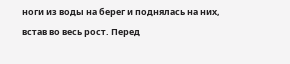ноги из воды на берег и поднялась на них, встав во весь рост. Перед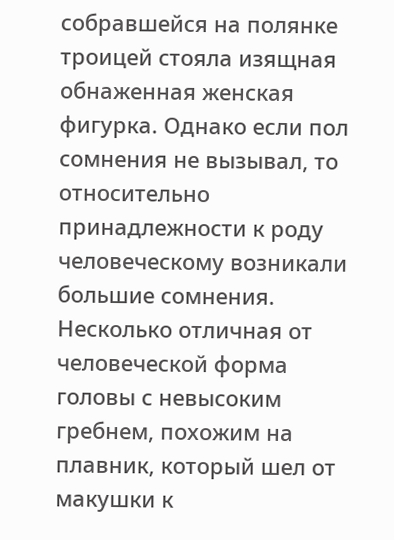собравшейся на полянке троицей стояла изящная обнаженная женская фигурка. Однако если пол сомнения не вызывал, то относительно принадлежности к роду человеческому возникали большие сомнения. Несколько отличная от человеческой форма головы с невысоким гребнем, похожим на плавник, который шел от макушки к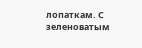лопаткам. С зеленоватым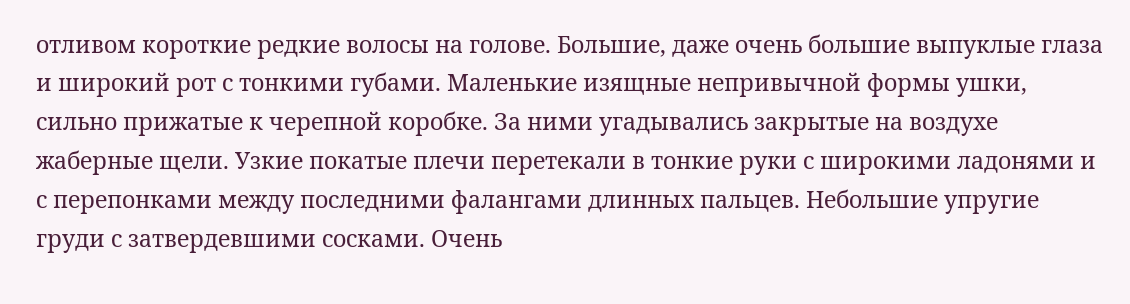отливом короткие редкие волосы на голове. Большие, даже очень большие выпуклые глаза и широкий рот с тонкими губами. Маленькие изящные непривычной формы ушки, сильно прижатые к черепной коробке. За ними угадывались закрытые на воздухе жаберные щели. Узкие покатые плечи перетекали в тонкие руки с широкими ладонями и с перепонками между последними фалангами длинных пальцев. Небольшие упругие груди с затвердевшими сосками. Очень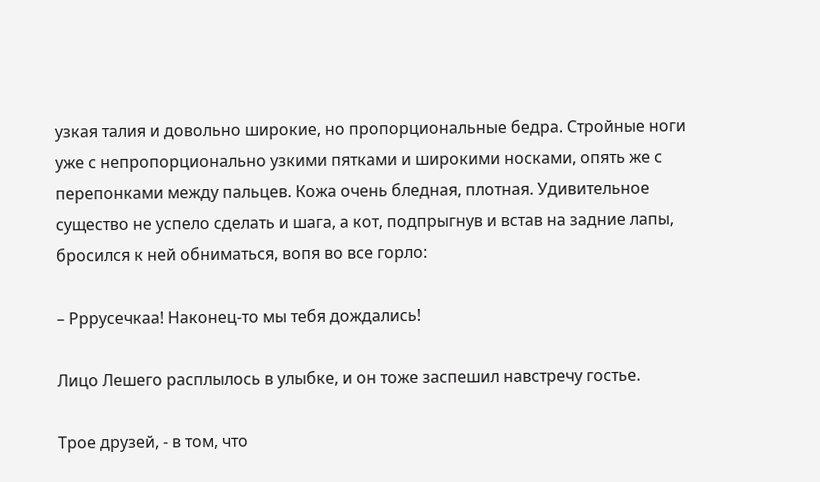узкая талия и довольно широкие, но пропорциональные бедра. Стройные ноги уже с непропорционально узкими пятками и широкими носками, опять же с перепонками между пальцев. Кожа очень бледная, плотная. Удивительное существо не успело сделать и шага, а кот, подпрыгнув и встав на задние лапы, бросился к ней обниматься, вопя во все горло:

– Рррусечкаа! Наконец-то мы тебя дождались!

Лицо Лешего расплылось в улыбке, и он тоже заспешил навстречу гостье.

Трое друзей, - в том, что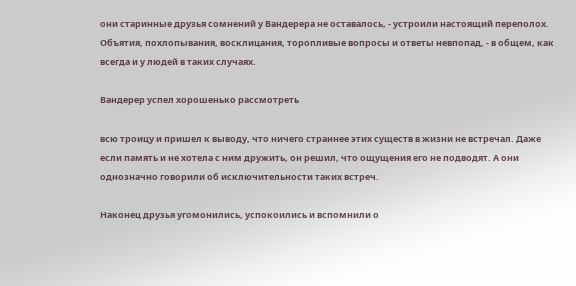они старинные друзья сомнений у Вандерера не оставалось, - устроили настоящий переполох. Объятия, похлопывания, восклицания, торопливые вопросы и ответы невпопад, - в общем, как всегда и у людей в таких случаях.

Вандерер успел хорошенько рассмотреть

всю троицу и пришел к выводу, что ничего страннее этих существ в жизни не встречал. Даже если память и не хотела с ним дружить, он решил, что ощущения его не подводят. А они однозначно говорили об исключительности таких встреч.

Наконец друзья угомонились, успокоились и вспомнили о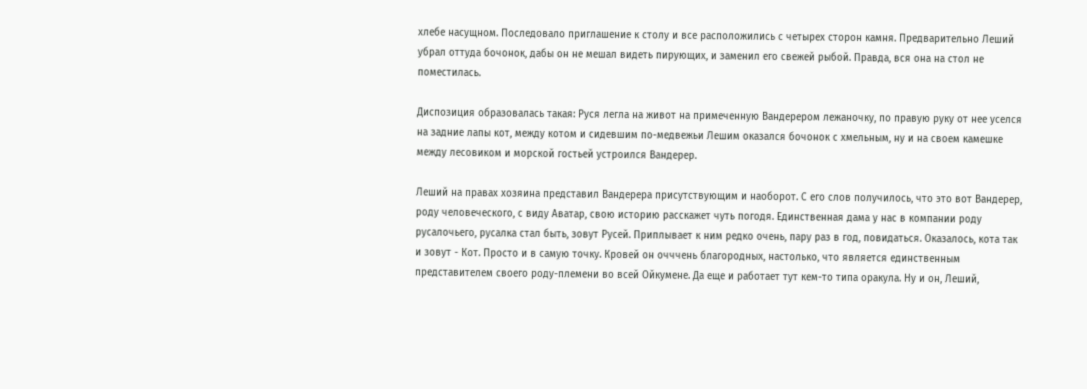хлебе насущном. Последовало приглашение к столу и все расположились с четырех сторон камня. Предварительно Леший убрал оттуда бочонок, дабы он не мешал видеть пирующих, и заменил его свежей рыбой. Правда, вся она на стол не поместилась.

Диспозиция образовалась такая: Руся легла на живот на примеченную Вандерером лежаночку, по правую руку от нее уселся на задние лапы кот, между котом и сидевшим по-медвежьи Лешим оказался бочонок с хмельным, ну и на своем камешке между лесовиком и морской гостьей устроился Вандерер.

Леший на правах хозяина представил Вандерера присутствующим и наоборот. С его слов получилось, что это вот Вандерер, роду человеческого, с виду Аватар, свою историю расскажет чуть погодя. Единственная дама у нас в компании роду русалочьего, русалка стал быть, зовут Русей. Приплывает к ним редко очень, пару раз в год, повидаться. Оказалось, кота так и зовут - Кот. Просто и в самую точку. Кровей он очччень благородных, настолько, что является единственным представителем своего роду-племени во всей Ойкумене. Да еще и работает тут кем-то типа оракула. Ну и он, Леший,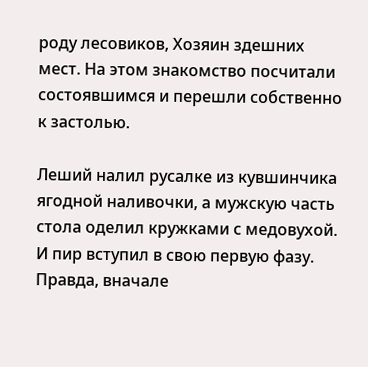роду лесовиков, Хозяин здешних мест. На этом знакомство посчитали состоявшимся и перешли собственно к застолью.

Леший налил русалке из кувшинчика ягодной наливочки, а мужскую часть стола оделил кружками с медовухой. И пир вступил в свою первую фазу. Правда, вначале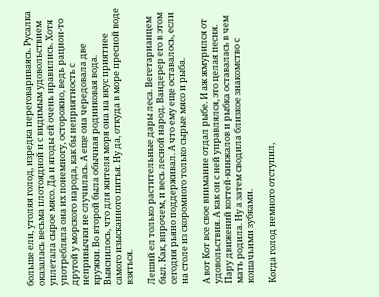больше ели, утоляя голод, изредка переговариваясь. Русалка оказалась весьма плотоядной и с видимым удовольствием уплетала сырое мясо. Да и ягоды ей очень нравились. Хотя употребляла она их понемногу, осторожно, ведь рацион-то другой у морского народа, как бы неприятность с непривычки не случилась. А еще она чередовала две кружки. Во второй была обычная родниковая вода. Выяснилось, что для жителя моря она на вкус приятнее самого изысканного питья. Ну да, откуда в море пресной воде взяться.

Леший ел только растительные дары леса. Вегетарианцем был. Как, впрочем, и весь лесной народ. Вандерер его в этом сегодня рьяно поддерживал. А что ему еще оставалось, если на столе из скоромного только сырые мясо и рыба.

А вот Кот все свое внимание отдал рыбе. И аж жмурился от удовольствия. А как он с ней управлялся, это целая песня. Пару движений когтей-кинжалов и рыбка оставалась в чем мать родила. Ну а затем сводила близкое знакомство с кошачьими зубками.

Когда голод немного отступил,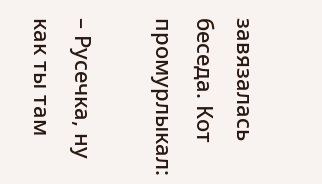завязалась беседа. Кот промурлыкал:

– Русечка, ну как ты там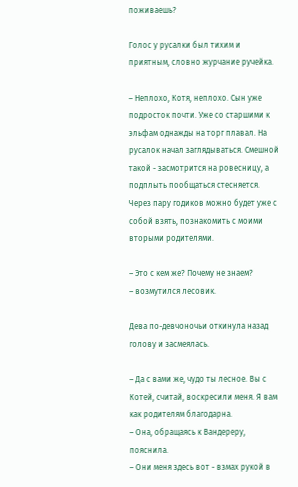поживаешь?

Голос у русалки был тихим и приятным, словно журчание ручейка.

– Неплохо, Котя, неплохо. Сын уже подросток почти. Уже со старшими к эльфам однажды на торг плавал. На русалок начал заглядываться. Смешной такой - засмотрится на ровесницу, а подплыть пообщаться стесняется. Через пару годиков можно будет уже с собой взять, познакомить с моими вторыми родителями.

– Это с кем же? Почему не знаем?
– возмутился лесовик.

Дева по-девчоночьи откинула назад голову и засмеялась.

– Да с вами же, чудо ты лесное. Вы с Котей, считай, воскресили меня. Я вам как родителям благодарна.
– Она, обращаясь к Вандереру, пояснила.
– Они меня здесь вот - взмах рукой в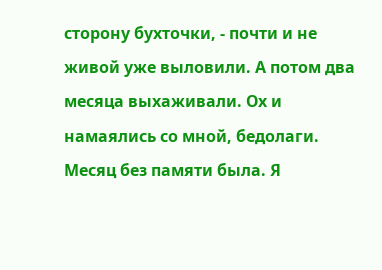сторону бухточки, - почти и не живой уже выловили. А потом два месяца выхаживали. Ох и намаялись со мной, бедолаги. Месяц без памяти была. Я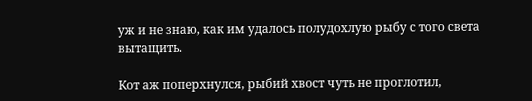уж и не знаю, как им удалось полудохлую рыбу с того света вытащить.

Кот аж поперхнулся, рыбий хвост чуть не проглотил,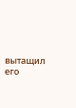вытащил его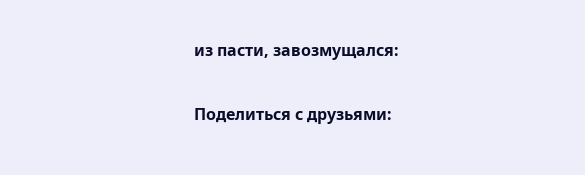из пасти, завозмущался:

Поделиться с друзьями: